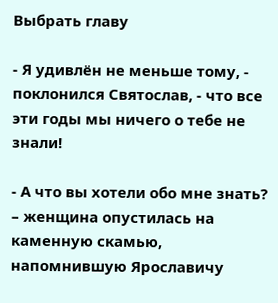Выбрать главу

- Я удивлён не меньше тому, - поклонился Святослав, - что все эти годы мы ничего о тебе не знали!

- А что вы хотели обо мне знать? – женщина опустилась на каменную скамью, напомнившую Ярославичу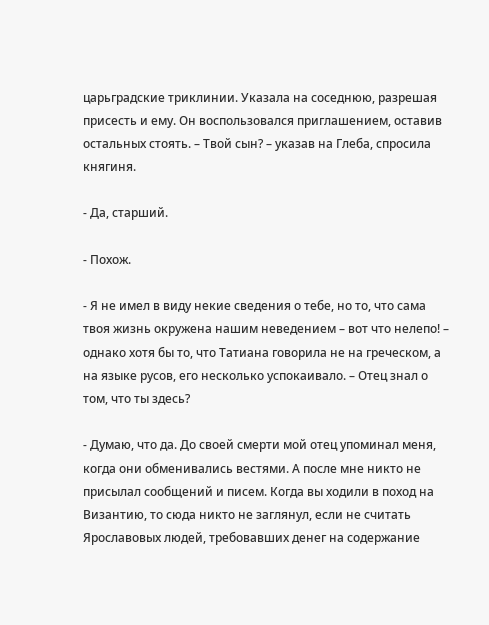царьградские триклинии. Указала на соседнюю, разрешая присесть и ему. Он воспользовался приглашением, оставив остальных стоять. – Твой сын? – указав на Глеба, спросила княгиня.

- Да, старший.

- Похож.

- Я не имел в виду некие сведения о тебе, но то, что сама твоя жизнь окружена нашим неведением – вот что нелепо! – однако хотя бы то, что Татиана говорила не на греческом, а на языке русов, его несколько успокаивало. – Отец знал о том, что ты здесь?

- Думаю, что да. До своей смерти мой отец упоминал меня, когда они обменивались вестями. А после мне никто не присылал сообщений и писем. Когда вы ходили в поход на Византию, то сюда никто не заглянул, если не считать Ярославовых людей, требовавших денег на содержание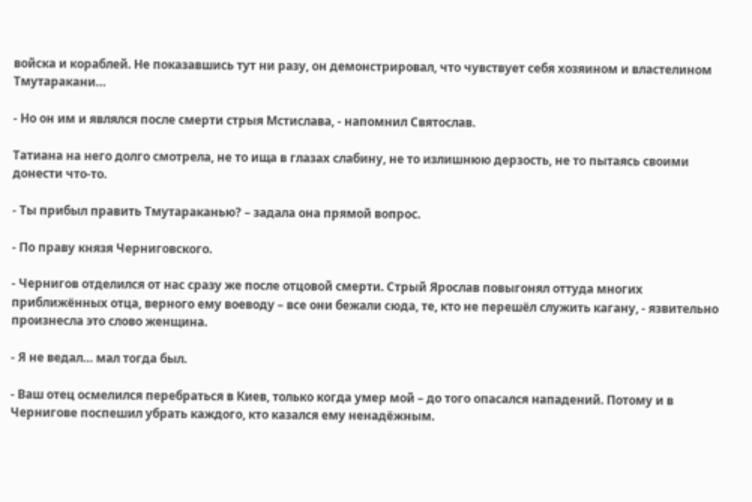войска и кораблей. Не показавшись тут ни разу, он демонстрировал, что чувствует себя хозяином и властелином Тмутаракани…

- Но он им и являлся после смерти стрыя Мстислава, - напомнил Святослав.

Татиана на него долго смотрела, не то ища в глазах слабину, не то излишнюю дерзость, не то пытаясь своими донести что-то.

- Ты прибыл править Тмутараканью? – задала она прямой вопрос.

- По праву князя Черниговского.

- Чернигов отделился от нас сразу же после отцовой смерти. Стрый Ярослав повыгонял оттуда многих приближённых отца, верного ему воеводу – все они бежали сюда, те, кто не перешёл служить кагану, - язвительно произнесла это слово женщина.

- Я не ведал… мал тогда был.

- Ваш отец осмелился перебраться в Киев, только когда умер мой – до того опасался нападений. Потому и в Чернигове поспешил убрать каждого, кто казался ему ненадёжным.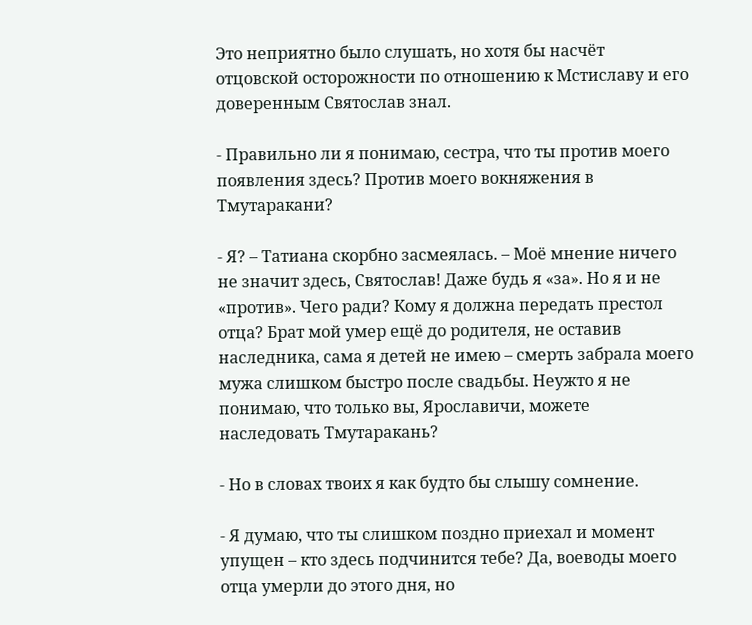Это неприятно было слушать, но хотя бы насчёт отцовской осторожности по отношению к Мстиславу и его доверенным Святослав знал.

- Правильно ли я понимаю, сестра, что ты против моего появления здесь? Против моего вокняжения в Тмутаракани?

- Я? – Татиана скорбно засмеялась. – Моё мнение ничего не значит здесь, Святослав! Даже будь я «за». Но я и не «против». Чего ради? Кому я должна передать престол отца? Брат мой умер ещё до родителя, не оставив наследника, сама я детей не имею – смерть забрала моего мужа слишком быстро после свадьбы. Неужто я не понимаю, что только вы, Ярославичи, можете наследовать Тмутаракань?

- Но в словах твоих я как будто бы слышу сомнение.

- Я думаю, что ты слишком поздно приехал и момент упущен – кто здесь подчинится тебе? Да, воеводы моего отца умерли до этого дня, но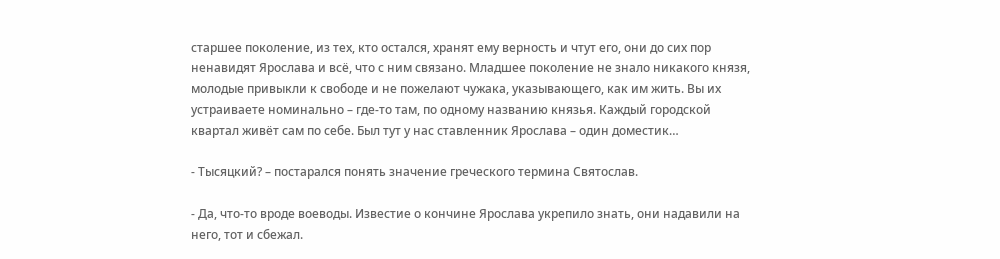старшее поколение, из тех, кто остался, хранят ему верность и чтут его, они до сих пор ненавидят Ярослава и всё, что с ним связано. Младшее поколение не знало никакого князя, молодые привыкли к свободе и не пожелают чужака, указывающего, как им жить. Вы их устраиваете номинально – где-то там, по одному названию князья. Каждый городской квартал живёт сам по себе. Был тут у нас ставленник Ярослава – один доместик…

- Тысяцкий? – постарался понять значение греческого термина Святослав.

- Да, что-то вроде воеводы. Известие о кончине Ярослава укрепило знать, они надавили на него, тот и сбежал.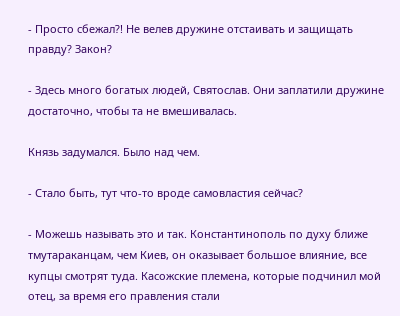- Просто сбежал?! Не велев дружине отстаивать и защищать правду? Закон?

- Здесь много богатых людей, Святослав. Они заплатили дружине достаточно, чтобы та не вмешивалась.

Князь задумался. Было над чем.

- Стало быть, тут что-то вроде самовластия сейчас?

- Можешь называть это и так. Константинополь по духу ближе тмутараканцам, чем Киев, он оказывает большое влияние, все купцы смотрят туда. Касожские племена, которые подчинил мой отец, за время его правления стали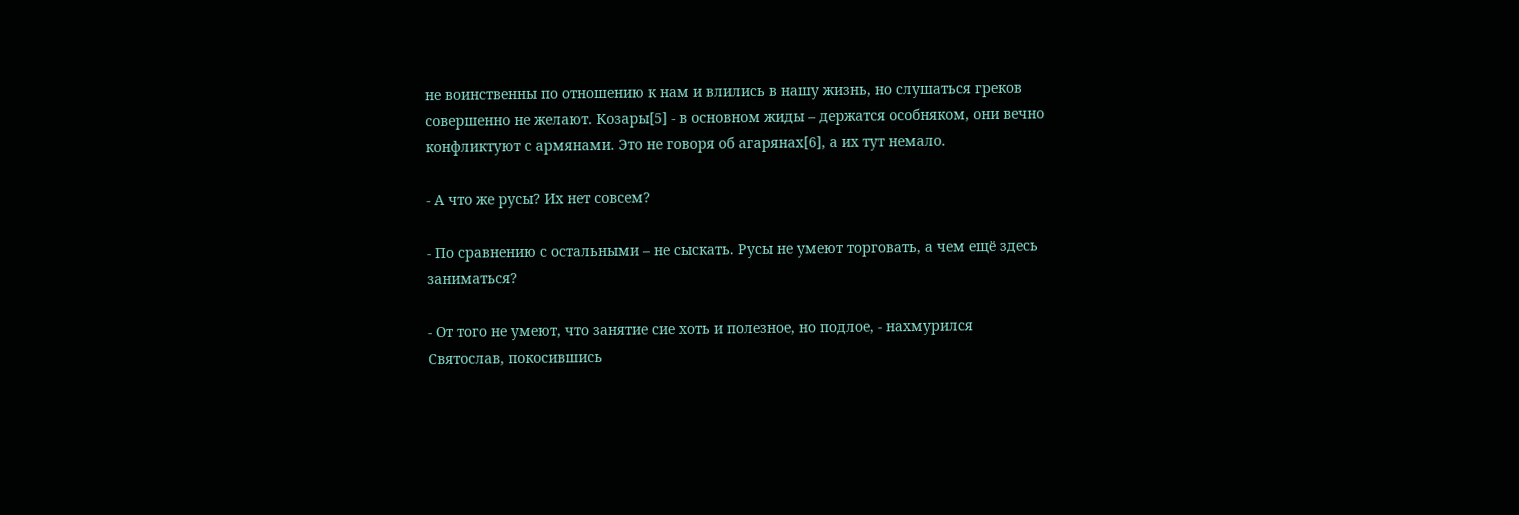не воинственны по отношению к нам и влились в нашу жизнь, но слушаться греков совершенно не желают. Козары[5] - в основном жиды – держатся особняком, они вечно конфликтуют с армянами. Это не говоря об агарянах[6], а их тут немало.

- А что же русы? Их нет совсем?

- По сравнению с остальными – не сыскать. Русы не умеют торговать, а чем ещё здесь заниматься?

- От того не умеют, что занятие сие хоть и полезное, но подлое, - нахмурился Святослав, покосившись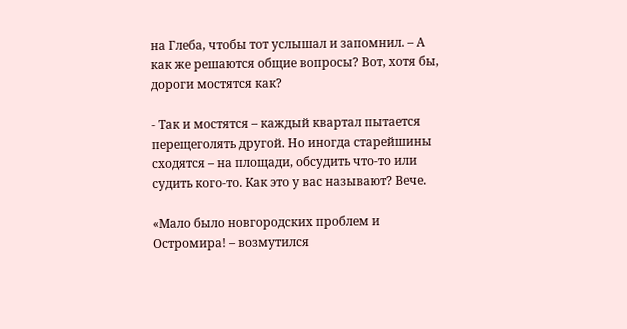на Глеба, чтобы тот услышал и запомнил. – А как же решаются общие вопросы? Вот, хотя бы, дороги мостятся как?

- Так и мостятся – каждый квартал пытается перещеголять другой. Но иногда старейшины сходятся – на площади, обсудить что-то или судить кого-то. Как это у вас называют? Вече.

«Мало было новгородских проблем и Остромира! – возмутился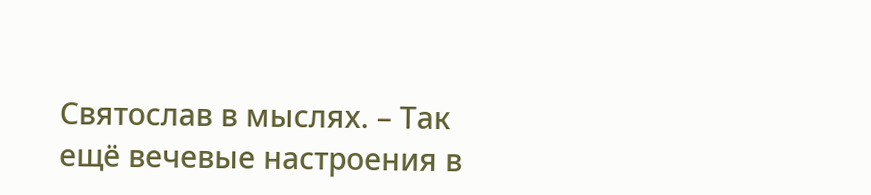Святослав в мыслях. – Так ещё вечевые настроения в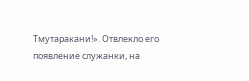Тмутаракани!». Отвлекло его появление служанки, на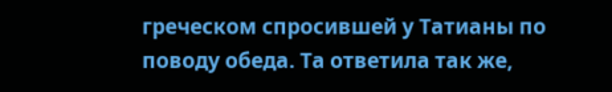греческом спросившей у Татианы по поводу обеда. Та ответила так же,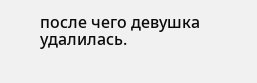после чего девушка удалилась.